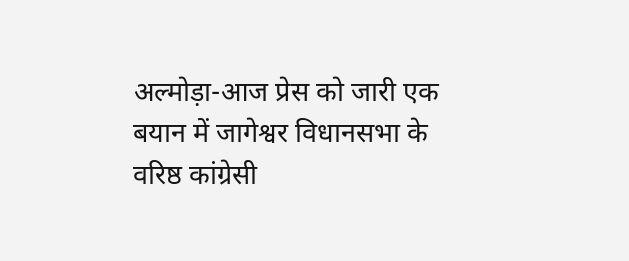अल्मोड़ा-आज प्रेस को जारी एक बयान में जागेश्वर विधानसभा के वरिष्ठ कांग्रेसी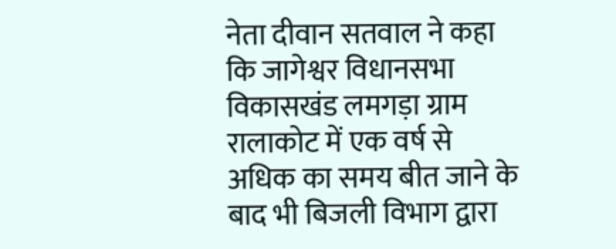नेता दीवान सतवाल ने कहा कि जागेश्वर विधानसभा विकासखंड लमगड़ा ग्राम रालाकोट में एक वर्ष से अधिक का समय बीत जाने के बाद भी बिजली विभाग द्वारा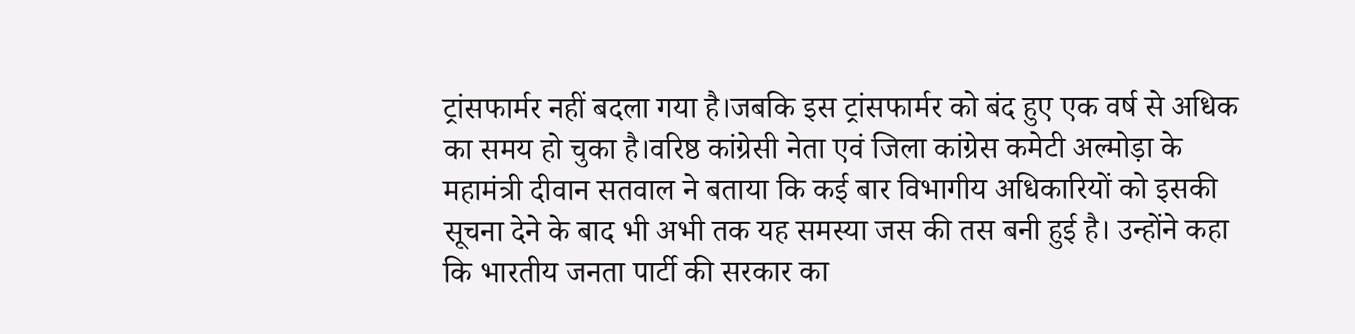ट्रांसफार्मर नहीं बदला गया है।जबकि इस ट्रांसफार्मर को बंद हुए एक वर्ष से अधिक का समय हो चुका है।वरिष्ठ कांग्रेसी नेता एवं जिला कांग्रेस कमेटी अल्मोड़ा के महामंत्री दीवान सतवाल ने बताया कि कई बार विभागीय अधिकारियों को इसकी सूचना देने के बाद भी अभी तक यह समस्या जस की तस बनी हुई है। उन्होंने कहा कि भारतीय जनता पार्टी की सरकार का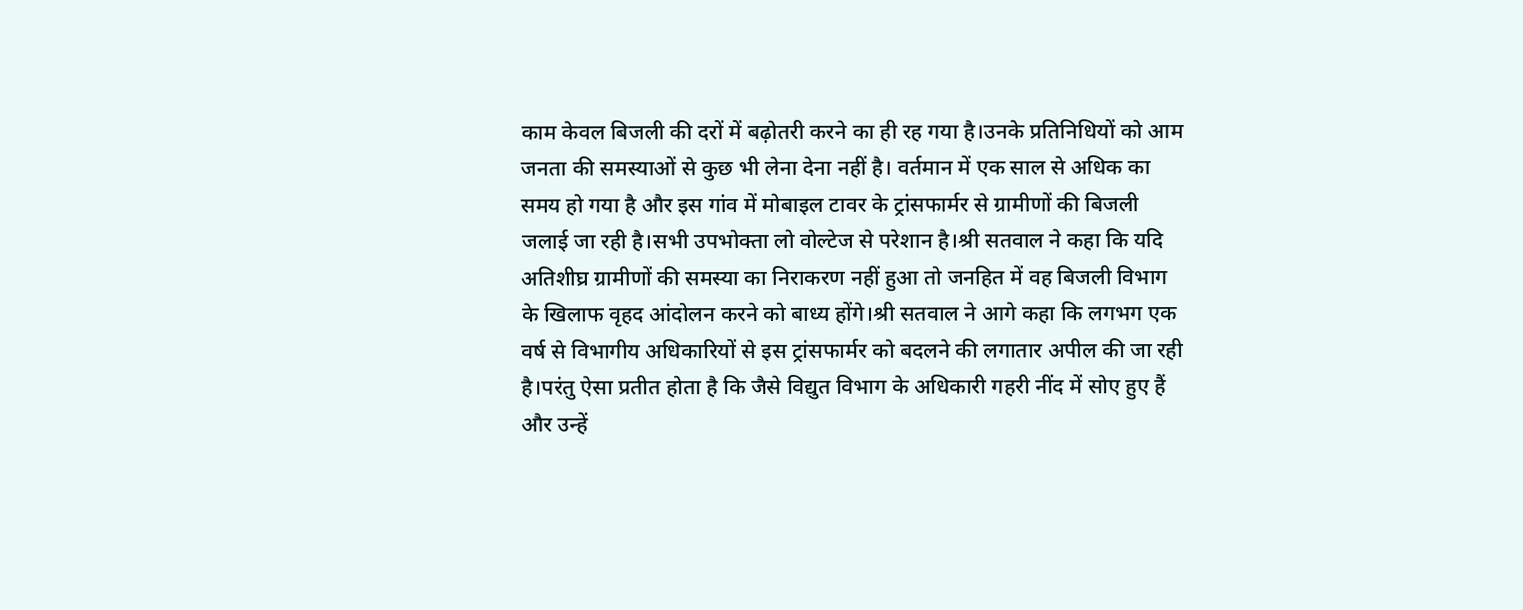काम केवल बिजली की दरों में बढ़ोतरी करने का ही रह गया है।उनके प्रतिनिधियों को आम जनता की समस्याओं से कुछ भी लेना देना नहीं है। वर्तमान में एक साल से अधिक का समय हो गया है और इस गांव में मोबाइल टावर के ट्रांसफार्मर से ग्रामीणों की बिजली जलाई जा रही है।सभी उपभोक्ता लो वोल्टेज से परेशान है।श्री सतवाल ने कहा कि यदि अतिशीघ्र ग्रामीणों की समस्या का निराकरण नहीं हुआ तो जनहित में वह बिजली विभाग के खिलाफ वृहद आंदोलन करने को बाध्य होंगे।श्री सतवाल ने आगे कहा कि लगभग एक वर्ष से विभागीय अधिकारियों से इस ट्रांसफार्मर को बदलने की लगातार अपील की जा रही है।परंतु ऐसा प्रतीत होता है कि जैसे विद्युत विभाग के अधिकारी गहरी नींद में सोए हुए हैं और उन्हें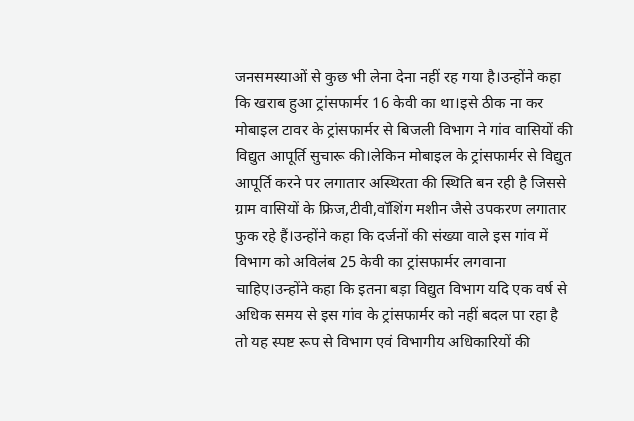जनसमस्याओं से कुछ भी लेना देना नहीं रह गया है।उन्होंने कहा कि खराब हुआ ट्रांसफार्मर 16 केवी का था।इसे ठीक ना कर मोबाइल टावर के ट्रांसफार्मर से बिजली विभाग ने गांव वासियों की विद्युत आपूर्ति सुचारू की।लेकिन मोबाइल के ट्रांसफार्मर से विद्युत आपूर्ति करने पर लगातार अस्थिरता की स्थिति बन रही है जिससे ग्राम वासियों के फ्रिज,टीवी,वॉशिंग मशीन जैसे उपकरण लगातार फुक रहे हैं।उन्होंने कहा कि दर्जनों की संख्या वाले इस गांव में विभाग को अविलंब 25 केवी का ट्रांसफार्मर लगवाना चाहिए।उन्होंने कहा कि इतना बड़ा विद्युत विभाग यदि एक वर्ष से अधिक समय से इस गांव के ट्रांसफार्मर को नहीं बदल पा रहा है तो यह स्पष्ट रूप से विभाग एवं विभागीय अधिकारियों की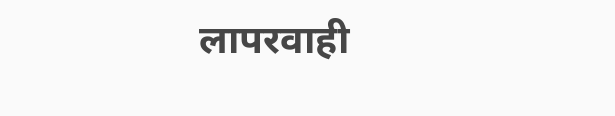लापरवाही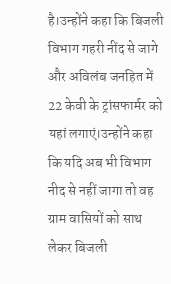है।उन्होंने कहा कि बिजली विभाग गहरी नींद से जागे और अविलंब जनहित में 22 केवी के ट्रांसफार्मर को यहां लगाएं।उन्होंने कहा कि यदि अब भी विभाग नीद से नहीं जागा तो वह ग्राम वासियों को साथ लेकर बिजली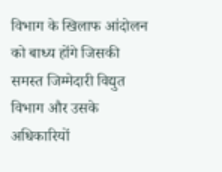विभाग के खिलाफ आंदोलन को बाध्य होंगे जिसकी समस्त जिम्मेदारी विद्युत विभाग और उसके अधिकारियों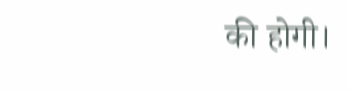की होगी।